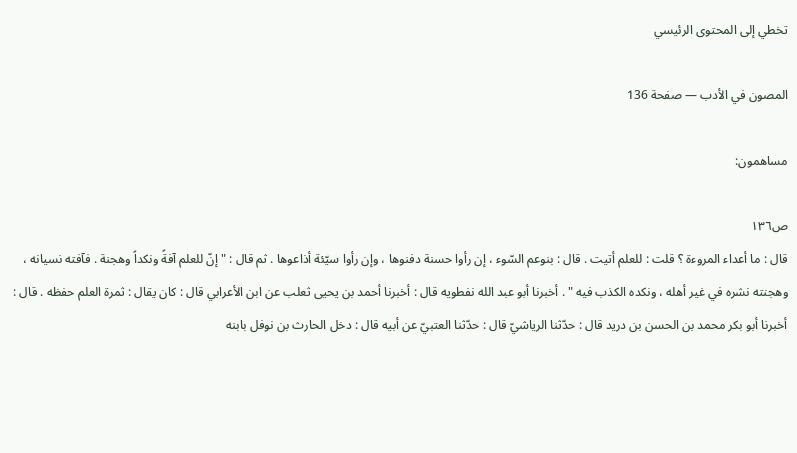تخطي إلى المحتوى الرئيسي

المصون في الأدب — صفحة 136

مساهمون:

ص١٣٦
قال : ما أعداء المروءة ؟ قلت : للعلم أتيت . قال : بنوعم السّوء ، إن رأوا حسنة دفنوها ، وإن رأوا سيّئة أذاعوها . ثم قال : " إنّ للعلم آفةً ونكداً وهجنة . فآفته نسيانه ، وهجنته نشره في غير أهله ، ونكده الكذب فيه " . أخبرنا أبو عبد الله نفطويه قال : أخبرنا أحمد بن يحيى ثعلب عن ابن الأعرابي قال : كان يقال : ثمرة العلم حفظه . قال : أخبرنا أبو بكر محمد بن الحسن بن دريد قال : حدّثنا الرياشيّ قال : حدّثنا العتبيّ عن أبيه قال : دخل الحارث بن نوفل بابنه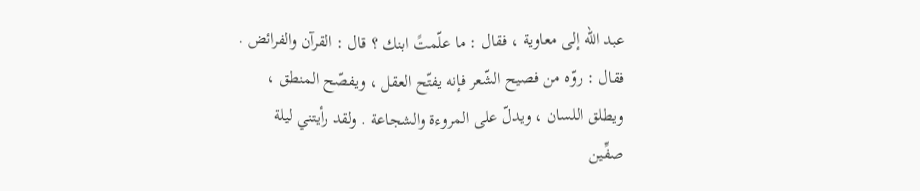عبد الله إلى معاوية ، فقال : ما علّمتً ابنك ؟ قال : القرآن والفرائض . فقال : روّه من فصيح الشّعر فإنه يفتّح العقل ، ويفصّح المنطق ، ويطلق اللسان ، ويدلّ على المروءة والشجاعة . ولقد رأيتني ليلة صفِّين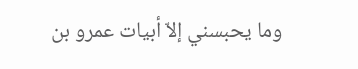وما يحبسني إلاّ أبيات عمرو بن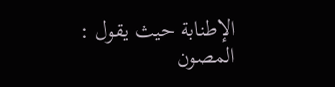الإطنابة حيث يقول :
المصون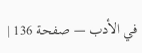في الأدب — صفحة 136 |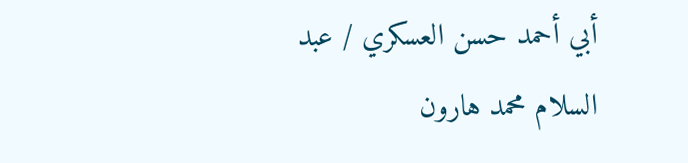أبي أحمد حسن العسكري / عبد السلام محمد هارون